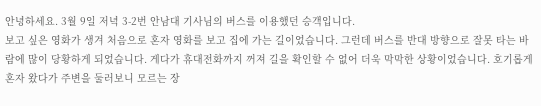안녕하세요. 3월 9일 저녁 3-2번 안남대 기사님의 버스를 이용했던 승객입니다.
보고 싶은 영화가 생겨 처음으로 혼자 영화를 보고 집에 가는 길이었습니다. 그런데 버스를 반대 방향으로 잘못 타는 바람에 많이 당황하게 되었습니다. 게다가 휴대전화까지 꺼져 길을 확인할 수 없어 더욱 막막한 상황이었습니다. 호기롭게 혼자 왔다가 주변을 둘러보니 모르는 장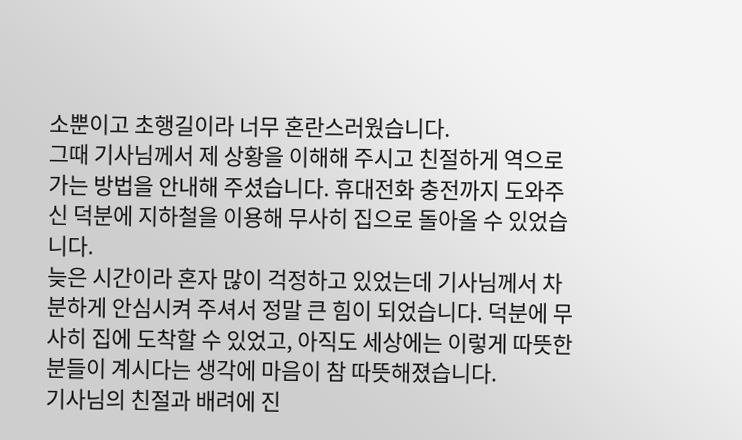소뿐이고 초행길이라 너무 혼란스러웠습니다.
그때 기사님께서 제 상황을 이해해 주시고 친절하게 역으로 가는 방법을 안내해 주셨습니다. 휴대전화 충전까지 도와주신 덕분에 지하철을 이용해 무사히 집으로 돌아올 수 있었습니다.
늦은 시간이라 혼자 많이 걱정하고 있었는데 기사님께서 차분하게 안심시켜 주셔서 정말 큰 힘이 되었습니다. 덕분에 무사히 집에 도착할 수 있었고, 아직도 세상에는 이렇게 따뜻한 분들이 계시다는 생각에 마음이 참 따뜻해졌습니다.
기사님의 친절과 배려에 진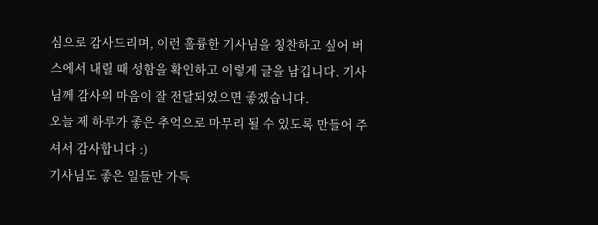심으로 감사드리며, 이런 훌륭한 기사님을 칭찬하고 싶어 버스에서 내릴 때 성함을 확인하고 이렇게 글을 남깁니다. 기사님께 감사의 마음이 잘 전달되었으면 좋겠습니다.
오늘 제 하루가 좋은 추억으로 마무리 될 수 있도록 만들어 주셔서 감사합니다 :)
기사님도 좋은 일들만 가득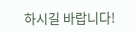하시길 바랍니다!